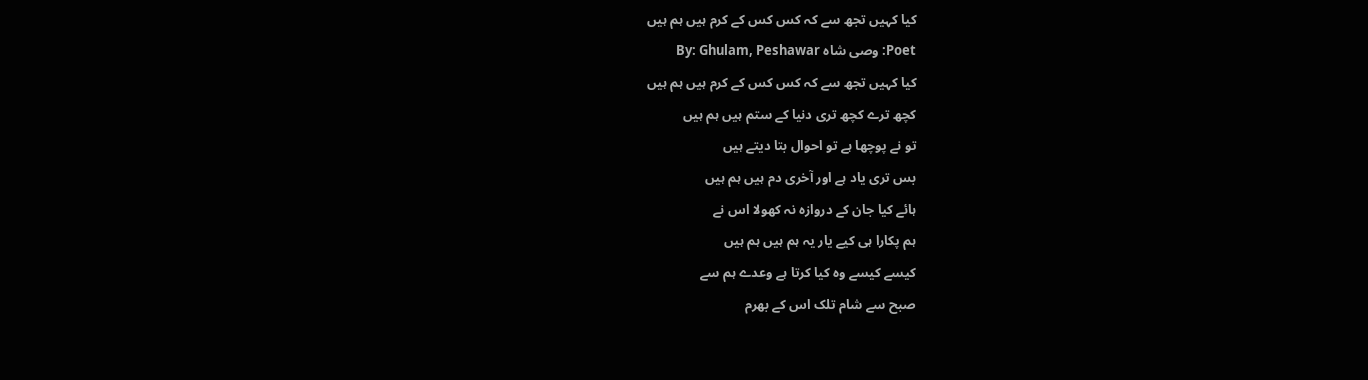کیا کہیں تجھ سے کہ کس کس کے کرم ہیں ہم ہیں
Poet: وصی شاہ By: Ghulam, Peshawar
کیا کہیں تجھ سے کہ کس کس کے کرم ہیں ہم ہیں
کچھ ترے کچھ تری دنیا کے ستم ہیں ہم ہیں
تو نے پوچھا ہے تو احوال بتا دیتے ہیں
بس تری یاد ہے اور آخری دم ہیں ہم ہیں
ہائے کیا جان کے دروازہ نہ کھولا اس نے
ہم پکارا ہی کیے یار یہ ہم ہیں ہم ہیں
کیسے کیسے وہ کیا کرتا ہے وعدے ہم سے
صبح سے شام تلک اس کے بھرم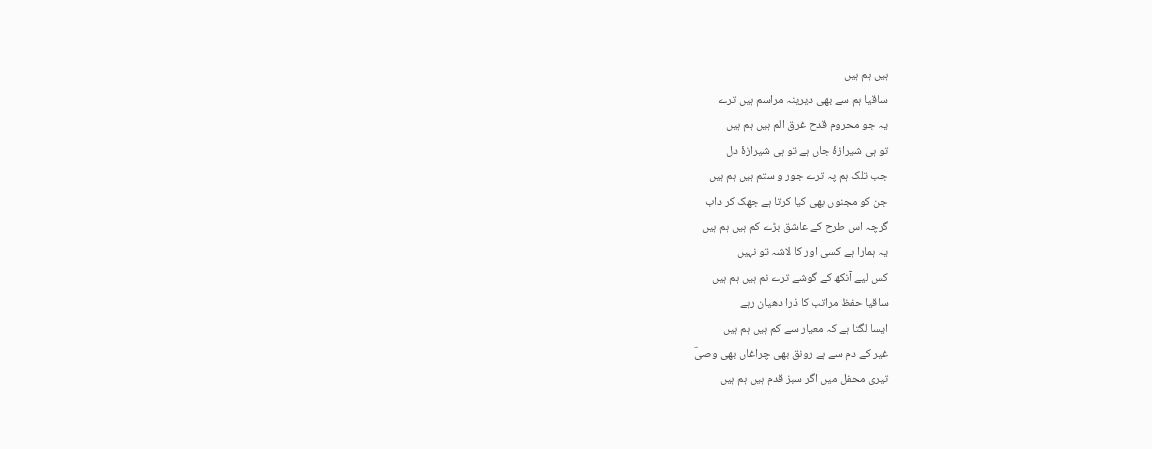ہیں ہم ہیں
ساقیا ہم سے بھی دیرینہ مراسم ہیں ترے
یہ جو محروم قدح غرق الم ہیں ہم ہیں
تو ہی شیرازۂ جاں ہے تو ہی شیرازۂ دل
جب تلک ہم پہ ترے جور و ستم ہیں ہم ہیں
جن کو مجنوں بھی کیا کرتا ہے جھک کر داب
گرچہ اس طرح کے عاشق بڑے کم ہیں ہم ہیں
یہ ہمارا ہے کسی اور کا لاشہ تو نہیں
کس لیے آنکھ کے گوشے ترے نم ہیں ہم ہیں
ساقیا حفظ مراتب کا ذرا دھیان رہے
ایسا لگتا ہے کہ معیار سے کم ہیں ہم ہیں
غیر کے دم سے ہے رونق بھی چراغاں بھی وصیؔ
تیری محفل میں اگر سبز قدم ہیں ہم ہیں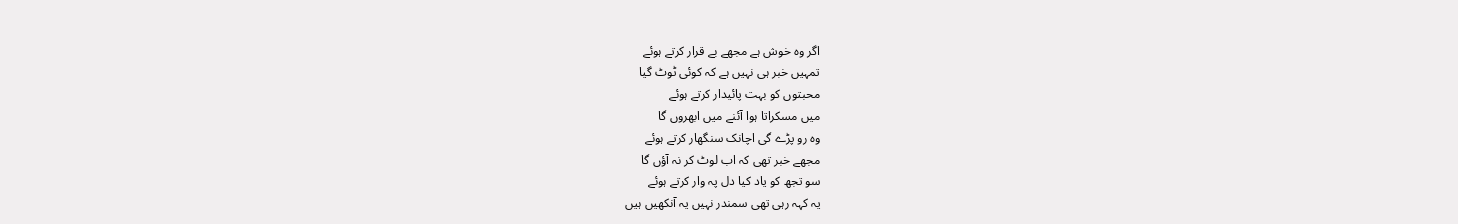اگر وہ خوش ہے مجھے بے قرار کرتے ہوئے
تمہیں خبر ہی نہیں ہے کہ کوئی ٹوٹ گیا
محبتوں کو بہت پائیدار کرتے ہوئے
میں مسکراتا ہوا آئنے میں ابھروں گا
وہ رو پڑے گی اچانک سنگھار کرتے ہوئے
مجھے خبر تھی کہ اب لوٹ کر نہ آؤں گا
سو تجھ کو یاد کیا دل پہ وار کرتے ہوئے
یہ کہہ رہی تھی سمندر نہیں یہ آنکھیں ہیں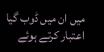میں ان میں ڈوب گیا اعتبار کرتے ہوئے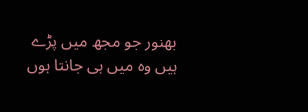بھنور جو مجھ میں پڑے ہیں وہ میں ہی جانتا ہوں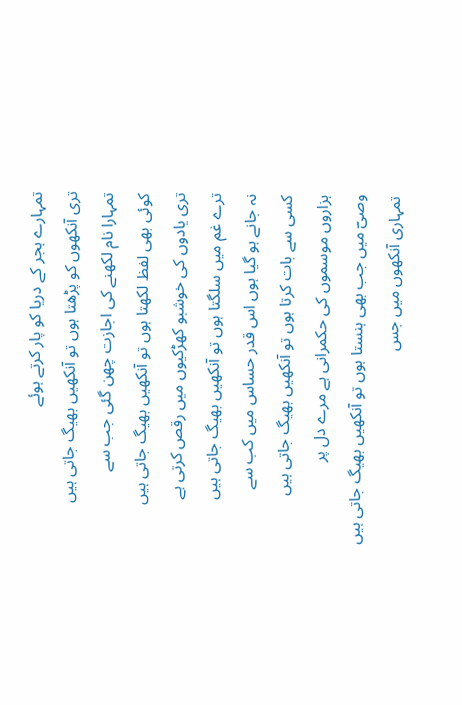تمہارے ہجر کے دریا کو پار کرتے ہوئے
تری آنکھوں کو پڑھتا ہوں تو آنکھیں بھیگ جاتی ہیں
تمہارا نام لکھنے کی اجازت چھن گئی جب سے
کوئی بھی لفظ لکھتا ہوں تو آنکھیں بھیگ جاتی ہیں
تری یادوں کی خوشبو کھڑکیوں میں رقص کرتی ہے
ترے غم میں سلگتا ہوں تو آنکھیں بھیگ جاتی ہیں
نہ جانے ہو گیا ہوں اس قدر حساس میں کب سے
کسی سے بات کرتا ہوں تو آنکھیں بھیگ جاتی ہیں
ہزاروں موسموں کی حکمرانی ہے مرے دل پر
وصیؔ میں جب بھی ہنستا ہوں تو آنکھیں بھیگ جاتی ہیں
تمہاری آنکھوں میں جس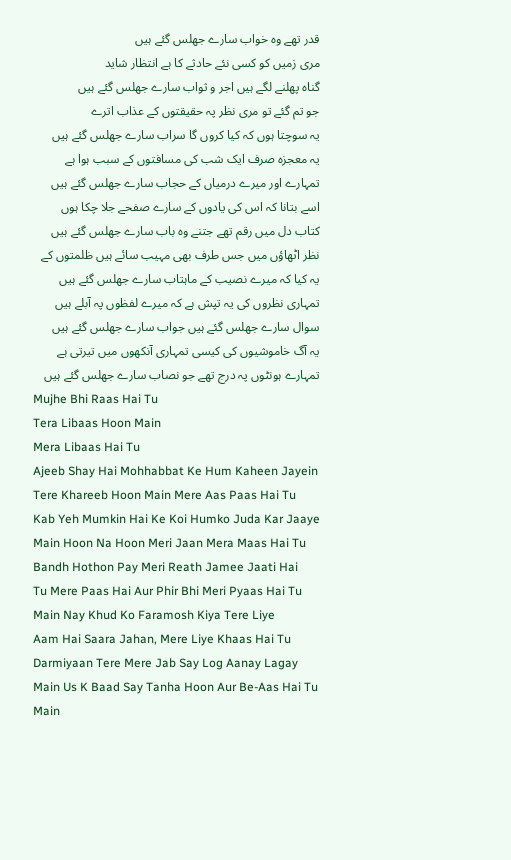قدر تھے وہ خواب سارے جھلس گئے ہیں
مری زمیں کو کسی نئے حادثے کا ہے انتظار شاید
گناہ پھلنے لگے ہیں اجر و ثواب سارے جھلس گئے ہیں
جو تم گئے تو مری نظر پہ حقیقتوں کے عذاب اترے
یہ سوچتا ہوں کہ کیا کروں گا سراب سارے جھلس گئے ہیں
یہ معجزہ صرف ایک شب کی مسافتوں کے سبب ہوا ہے
تمہارے اور میرے درمیاں کے حجاب سارے جھلس گئے ہیں
اسے بتانا کہ اس کی یادوں کے سارے صفحے جلا چکا ہوں
کتاب دل میں رقم تھے جتنے وہ باب سارے جھلس گئے ہیں
نظر اٹھاؤں میں جس طرف بھی مہیب سائے ہیں ظلمتوں کے
یہ کیا کہ میرے نصیب کے ماہتاب سارے جھلس گئے ہیں
تمہاری نظروں کی یہ تپش ہے کہ میرے لفظوں پہ آبلے ہیں
سوال سارے جھلس گئے ہیں جواب سارے جھلس گئے ہیں
یہ آگ خاموشیوں کی کیسی تمہاری آنکھوں میں تیرتی ہے
تمہارے ہونٹوں پہ درج تھے جو نصاب سارے جھلس گئے ہیں
Mujhe Bhi Raas Hai Tu
Tera Libaas Hoon Main
Mera Libaas Hai Tu
Ajeeb Shay Hai Mohhabbat Ke Hum Kaheen Jayein
Tere Khareeb Hoon Main Mere Aas Paas Hai Tu
Kab Yeh Mumkin Hai Ke Koi Humko Juda Kar Jaaye
Main Hoon Na Hoon Meri Jaan Mera Maas Hai Tu
Bandh Hothon Pay Meri Reath Jamee Jaati Hai
Tu Mere Paas Hai Aur Phir Bhi Meri Pyaas Hai Tu
Main Nay Khud Ko Faramosh Kiya Tere Liye
Aam Hai Saara Jahan, Mere Liye Khaas Hai Tu
Darmiyaan Tere Mere Jab Say Log Aanay Lagay
Main Us K Baad Say Tanha Hoon Aur Be-Aas Hai Tu
Main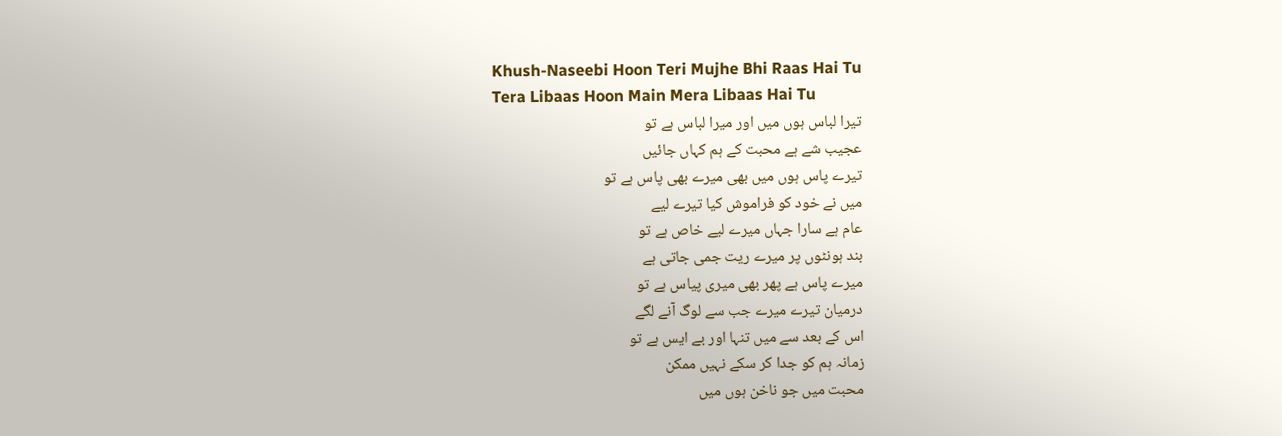Khush-Naseebi Hoon Teri Mujhe Bhi Raas Hai Tu
Tera Libaas Hoon Main Mera Libaas Hai Tu
تیرا لباس ہوں میں اور میرا لباس ہے تو
عجیب شے ہے محبت کے ہم کہاں جائیں
تیرے پاس ہوں میں بھی میرے بھی پاس ہے تو
میں نے خود کو فراموش کیا تیرے لیے
عام ہے سارا جہاں میرے لیے خاص ہے تو
بند ہونٹوں پر میرے ریت جمی جاتی ہے
میرے پاس ہے پھر بھی میری پیاس ہے تو
درمیان تیرے میرے جب سے لوگ آنے لگے
اس کے بعد سے میں تنہا اور بے ایس ہے تو
زمانہ ہم کو جدا کر سکے نہیں ممکن
محبت میں جو ناخن ہوں میں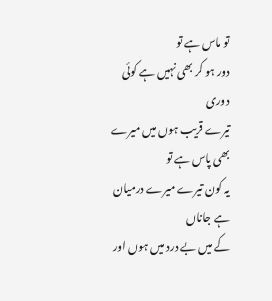تو ماس ہے تو
دور ہو کر بھی نہیں ہے کوئی دوری
تیرے قریب ہوں میں میرے بھی پاس ہے تو
یہ کون تیرے میرے درمیان ہے جاناں
کے میں بے درد میں ہوں اور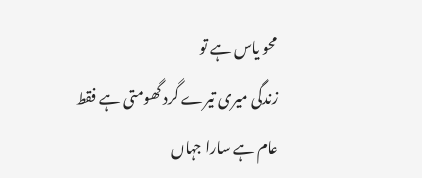محو یاس ہے تو
زندگی میری تیرے گرد گھومتی ہے فقط
عام ہے سارا جہاں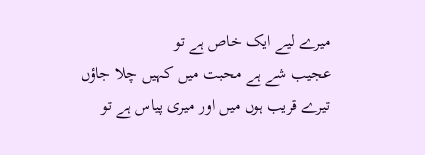میرے لیے ایک خاص ہے تو
عجیب شے ہے محبت میں کہیں چلا جاؤں
تیرے قریب ہوں میں اور میری پیاس ہے تو